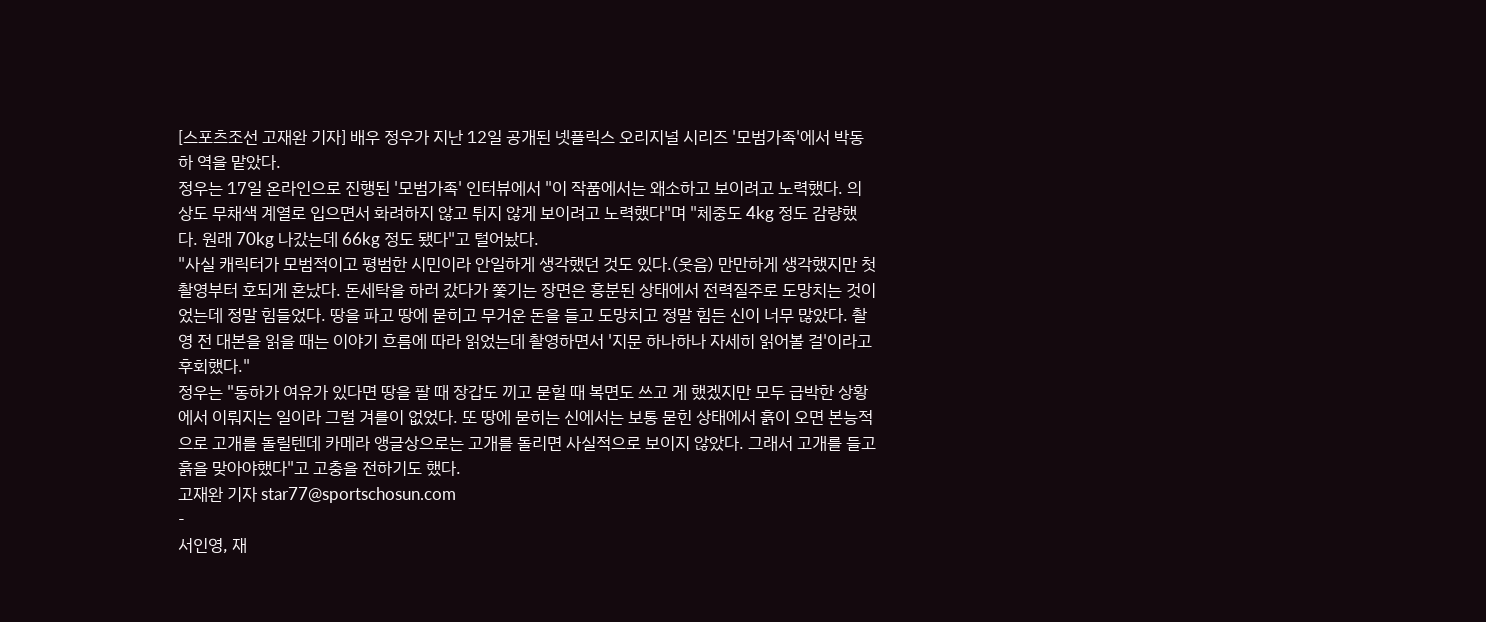[스포츠조선 고재완 기자] 배우 정우가 지난 12일 공개된 넷플릭스 오리지널 시리즈 '모범가족'에서 박동하 역을 맡았다.
정우는 17일 온라인으로 진행된 '모범가족' 인터뷰에서 "이 작품에서는 왜소하고 보이려고 노력했다. 의상도 무채색 계열로 입으면서 화려하지 않고 튀지 않게 보이려고 노력했다"며 "체중도 4kg 정도 감량했다. 원래 70kg 나갔는데 66kg 정도 됐다"고 털어놨다.
"사실 캐릭터가 모범적이고 평범한 시민이라 안일하게 생각했던 것도 있다.(웃음) 만만하게 생각했지만 첫 촬영부터 호되게 혼났다. 돈세탁을 하러 갔다가 쫓기는 장면은 흥분된 상태에서 전력질주로 도망치는 것이었는데 정말 힘들었다. 땅을 파고 땅에 묻히고 무거운 돈을 들고 도망치고 정말 힘든 신이 너무 많았다. 촬영 전 대본을 읽을 때는 이야기 흐름에 따라 읽었는데 촬영하면서 '지문 하나하나 자세히 읽어볼 걸'이라고 후회했다."
정우는 "동하가 여유가 있다면 땅을 팔 때 장갑도 끼고 묻힐 때 복면도 쓰고 게 했겠지만 모두 급박한 상황에서 이뤄지는 일이라 그럴 겨를이 없었다. 또 땅에 묻히는 신에서는 보통 묻힌 상태에서 흙이 오면 본능적으로 고개를 돌릴텐데 카메라 앵글상으로는 고개를 돌리면 사실적으로 보이지 않았다. 그래서 고개를 들고 흙을 맞아야했다"고 고충을 전하기도 했다.
고재완 기자 star77@sportschosun.com
-
서인영, 재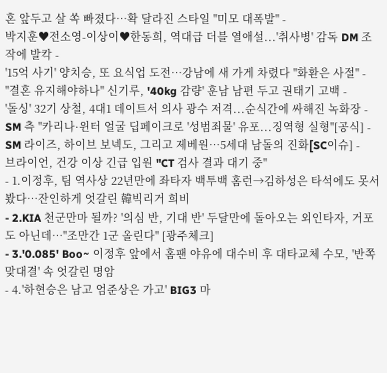혼 앞두고 살 쏙 빠졌다…확 달라진 스타일 "미모 대폭발" -
박지훈♥전소영-이상이♥한동희, 역대급 더블 열애설...'취사병' 감독 DM 조작에 발칵 -
'15억 사기' 양치승, 또 요식업 도전…강남에 새 가게 차렸다 "화환은 사절" -
"결혼 유지해야하나" 신기루, '40kg 감량' 훈남 남편 두고 권태기 고백 -
'돌싱' 32기 상철, 4대1 데이트서 의사 광수 저격...순식간에 싸해진 녹화장 -
SM 측 "카리나·윈터 얼굴 딥페이크로 '성범죄물' 유포...징역형 실형"[공식] -
SM 라이즈, 하이브 보넥도, 그리고 제베원…5세대 남돌의 진화[SC이슈] -
브라이언, 건강 이상 긴급 입원 "CT 검사 결과 대기 중"
- 1.이정후, 팀 역사상 22년만에 좌타자 백투백 홈런→김하성은 타석에도 못서봤다…잔인하게 엇갈린 韓빅리거 희비
- 2.KIA 천군만마 될까? '의심 반, 기대 반' 두달만에 돌아오는 외인타자, 거포도 아닌데…"조만간 1군 올린다" [광주체크]
- 3.'0.085' Boo~ 이정후 앞에서 홈팬 야유에 대수비 후 대타교체 수모, '반쪽 맞대결' 속 엇갈린 명암
- 4.'하현승은 남고 엄준상은 가고' BIG3 마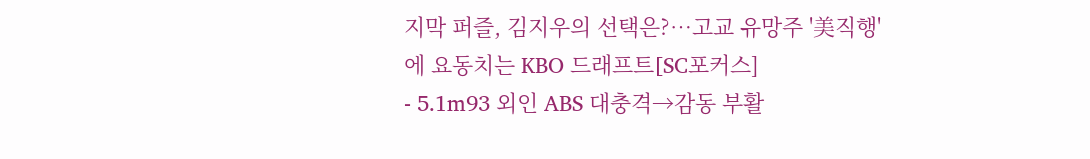지막 퍼즐, 김지우의 선택은?…고교 유망주 '美직행'에 요동치는 KBO 드래프트[SC포커스]
- 5.1m93 외인 ABS 대충격→감동 부활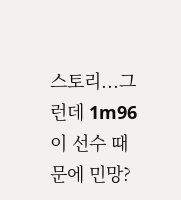스토리...그런데 1m96 이 선수 때문에 민망?